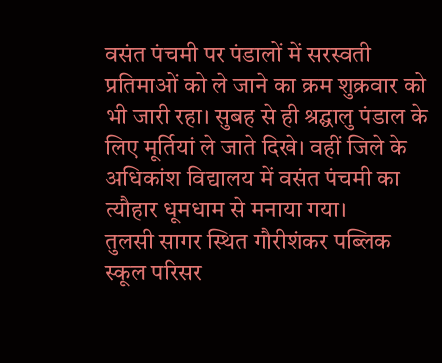वसंत पंचमी पर पंडालों में सरस्वती प्रतिमाओं को ले जाने का क्रम शुक्रवार को भी जारी रहा। सुबह से ही श्रद्घालु पंडाल के लिए मूर्तियां ले जाते दिखे। वहीं जिले के अधिकांश विद्यालय में वसंत पंचमी का त्यौहार धूमधाम से मनाया गया।
तुलसी सागर स्थित गौरीशंकर पब्लिक स्कूल परिसर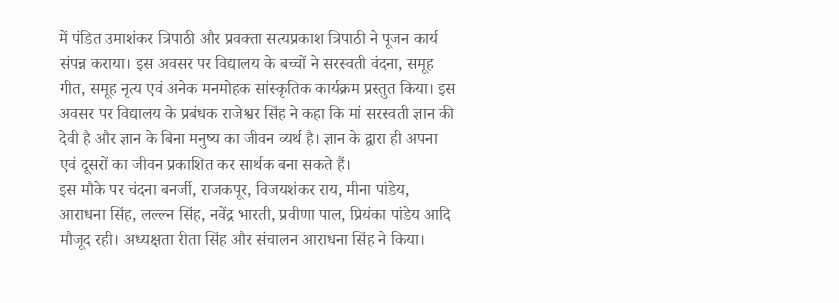में पंडित उमाशंकर त्रिपाठी और प्रवक्ता सत्यप्रकाश त्रिपाठी ने पूजन कार्य संपन्न कराया। इस अवसर पर विद्यालय के बच्चों ने सरस्वती वंदना, समूह गीत, समूह नृत्य एवं अनेक मनमोहक सांस्कृतिक कार्यक्रम प्रस्तुत किया। इस अवसर पर विद्यालय के प्रबंधक राजेश्वर सिंह ने कहा कि मां सरस्वती ज्ञान की देवी है और ज्ञान के बिना मनुष्य का जीवन व्यर्थ है। ज्ञान के द्वारा ही अपना एवं दूसरों का जीवन प्रकाशित कर सार्थक बना सकते हैं।
इस मौके पर चंदना बनर्जी, राजकपूर, विजयशंकर राय, मीना पांडेय, आराधना सिंह, लल्ल्न सिंह, नवेंद्र भारती, प्रवीणा पाल, प्रियंका पांडेय आदि मौजूद रही। अध्यक्षता रीता सिंह और संचालन आराधना सिंह ने किया।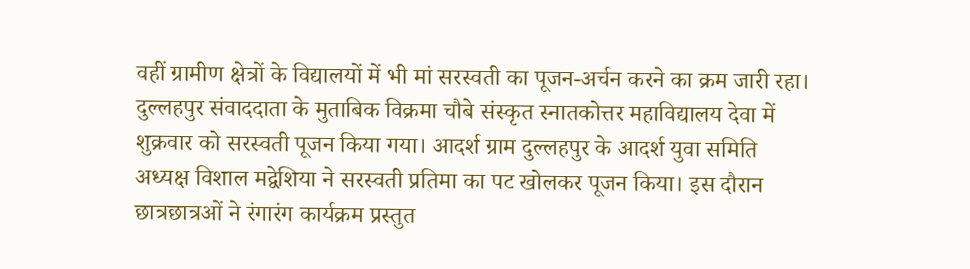वहीं ग्रामीण क्षेत्रों के विद्यालयों में भी मां सरस्वती का पूजन-अर्चन करने का क्रम जारी रहा।
दुल्लहपुर संवाददाता के मुताबिक विक्रमा चौबे संस्कृत स्नातकोत्तर महाविद्यालय देवा में शुक्रवार को सरस्वती पूजन किया गया। आदर्श ग्राम दुल्लहपुर के आदर्श युवा समिति अध्यक्ष विशाल मद्वेशिया ने सरस्वती प्रतिमा का पट खोलकर पूजन किया। इस दौरान छात्रछात्रओं ने रंगारंग कार्यक्रम प्रस्तुत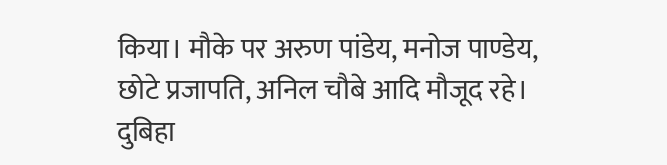किया। मौके पर अरुण पांडेय, मनोज पाण्डेय, छोटे प्रजापति, अनिल चौबे आदि मौजूद रहे। दुबिहा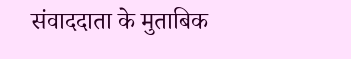संवाददाता के मुताबिक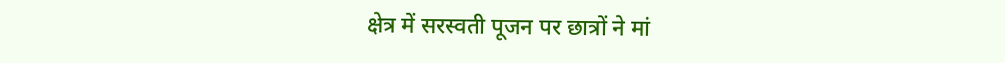क्षेत्र में सरस्वती पूजन पर छात्रों ने मां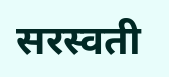सरस्वती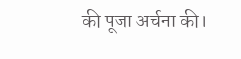की पूजा अर्चना की।